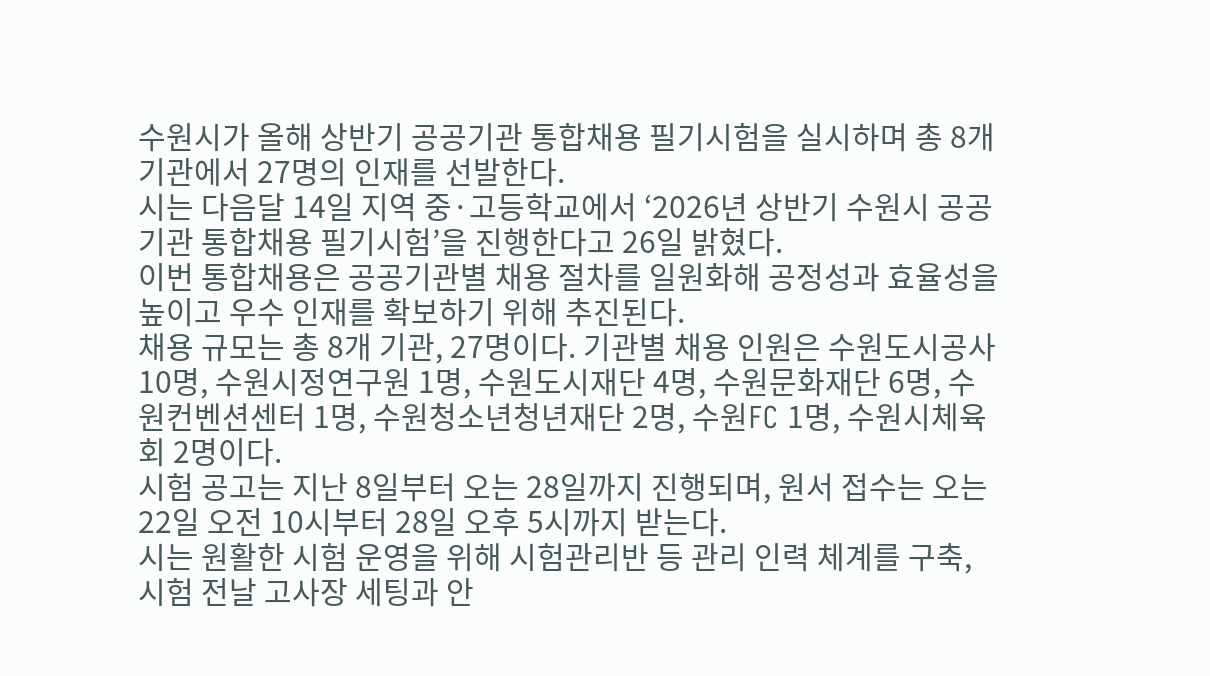수원시가 올해 상반기 공공기관 통합채용 필기시험을 실시하며 총 8개 기관에서 27명의 인재를 선발한다.
시는 다음달 14일 지역 중·고등학교에서 ‘2026년 상반기 수원시 공공기관 통합채용 필기시험’을 진행한다고 26일 밝혔다.
이번 통합채용은 공공기관별 채용 절차를 일원화해 공정성과 효율성을 높이고 우수 인재를 확보하기 위해 추진된다.
채용 규모는 총 8개 기관, 27명이다. 기관별 채용 인원은 수원도시공사 10명, 수원시정연구원 1명, 수원도시재단 4명, 수원문화재단 6명, 수원컨벤션센터 1명, 수원청소년청년재단 2명, 수원FC 1명, 수원시체육회 2명이다.
시험 공고는 지난 8일부터 오는 28일까지 진행되며, 원서 접수는 오는 22일 오전 10시부터 28일 오후 5시까지 받는다.
시는 원활한 시험 운영을 위해 시험관리반 등 관리 인력 체계를 구축, 시험 전날 고사장 세팅과 안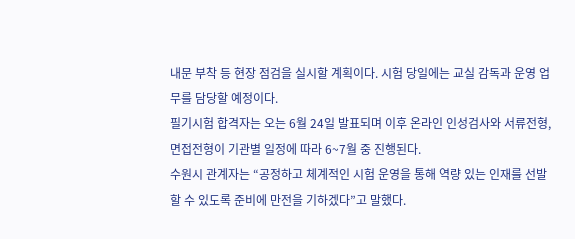내문 부착 등 현장 점검을 실시할 계획이다. 시험 당일에는 교실 감독과 운영 업무를 담당할 예정이다.
필기시험 합격자는 오는 6월 24일 발표되며 이후 온라인 인성검사와 서류전형, 면접전형이 기관별 일정에 따라 6~7월 중 진행된다.
수원시 관계자는 “공정하고 체계적인 시험 운영을 통해 역량 있는 인재를 선발할 수 있도록 준비에 만전을 기하겠다”고 말했다.